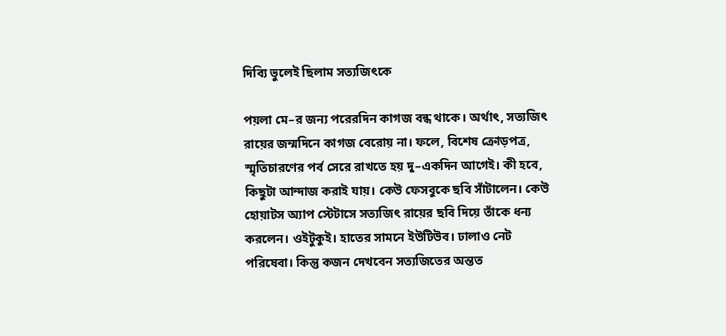দিব্যি ভুলেই ছিলাম সত্যজিৎকে

পয়লা মে–র জন্য পরেরদিন কাগজ বন্ধ থাকে। অর্থাৎ, সত্যজিৎ রায়ের জন্মদিনে কাগজ বেরোয় না। ফলে, বিশেষ ক্রোড়পত্র, স্মৃতিচারণের পর্ব সেরে রাখতে হয় দু–একদিন আগেই। কী হবে, কিছুটা আন্দাজ করাই যায়। কেউ‌ ফেসবুকে ছবি সাঁটালেন। কেউ হোয়াটস অ্যাপ স্টেটাসে সত্যজিৎ রায়ের ছবি দিয়ে তাঁকে ধন্য করলেন। ওইটুকুই। হাতের সামনে ইউটিউব। ঢালাও নেট পরিষেবা। কিন্তু কজন দেখবেন সত্যজিতের অন্তত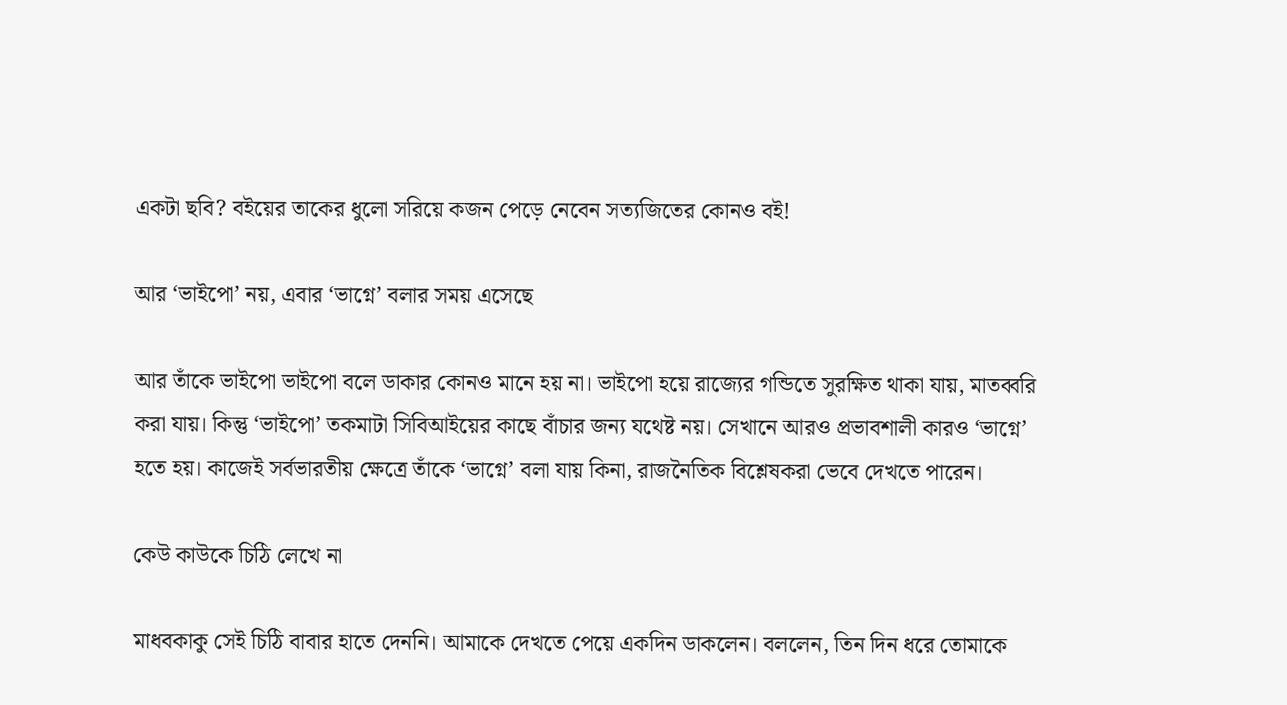একটা ছবি? বইয়ের তাকের ধুলো সরিয়ে কজন পেড়ে নেবেন সত্যজিতের কোনও বই!

আর ‘ভাইপো’ নয়, এবার ‘ভাগ্নে’ বলার সময় এসেছে

আর তাঁকে ভাইপো ভাইপো বলে ডাকার কোনও মানে হয় না। ভাইপো হয়ে রাজ্যের গন্ডিতে সুরক্ষিত থাকা যায়, মাতব্বরি করা যায়। কিন্তু ‘ভাইপো’ তকমাটা সিবিআইয়ের কাছে বাঁচার জন্য যথেষ্ট নয়। সেখানে আরও প্রভাবশালী কারও ‘ভাগ্নে’ হতে হয়। কাজেই সর্বভারতীয় ক্ষেত্রে তাঁকে ‘ভাগ্নে’ বলা যায় কিনা, রাজনৈতিক বিশ্লেষকরা ভেবে দেখতে পারেন।

কেউ কাউকে চিঠি লেখে না

মাধবকাকু সেই চিঠি বাবার হাতে দেননি। আমাকে দেখতে পেয়ে একদিন ডাকলেন। বললেন, তিন দিন ধরে তোমাকে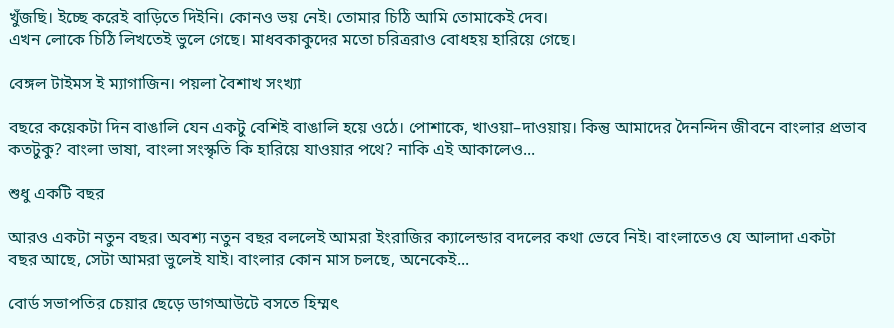খুঁজছি। ইচ্ছে করেই বাড়িতে দিইনি। কোনও ভয় নেই। তোমার চিঠি আমি তোমাকেই দেব।
এখন লোকে চিঠি লিখতেই ভুলে গেছে। মাধবকাকুদের মতো চরিত্ররাও বোধহয় হারিয়ে গেছে।

বেঙ্গল টাইমস ই ম্যাগাজিন। পয়লা বৈশাখ সংখ্যা

বছরে কয়েকটা দিন বাঙালি যেন একটু বেশিই বাঙালি হয়ে ওঠে। পোশাকে, খাওয়া–দাওয়ায়। কিন্তু আমাদের দৈনন্দিন জীবনে বাংলার প্রভাব কতটুকু? বাংলা ভাষা, বাংলা সংস্কৃতি কি হারিয়ে যাওয়ার পথে? নাকি এই আকালেও...

শুধু একটি বছর

আরও একটা নতুন বছর। অবশ্য নতুন বছর বললেই আমরা ইংরাজির ক্যালেন্ডার বদলের কথা ভেবে নিই। বাংলাতেও যে আলাদা একটা বছর আছে, সেটা আমরা ভুলেই যাই। বাংলার কোন মাস চলছে, অনেকেই...

বোর্ড সভাপতির চেয়ার ছেড়ে ডাগআউটে বসতে হিম্মৎ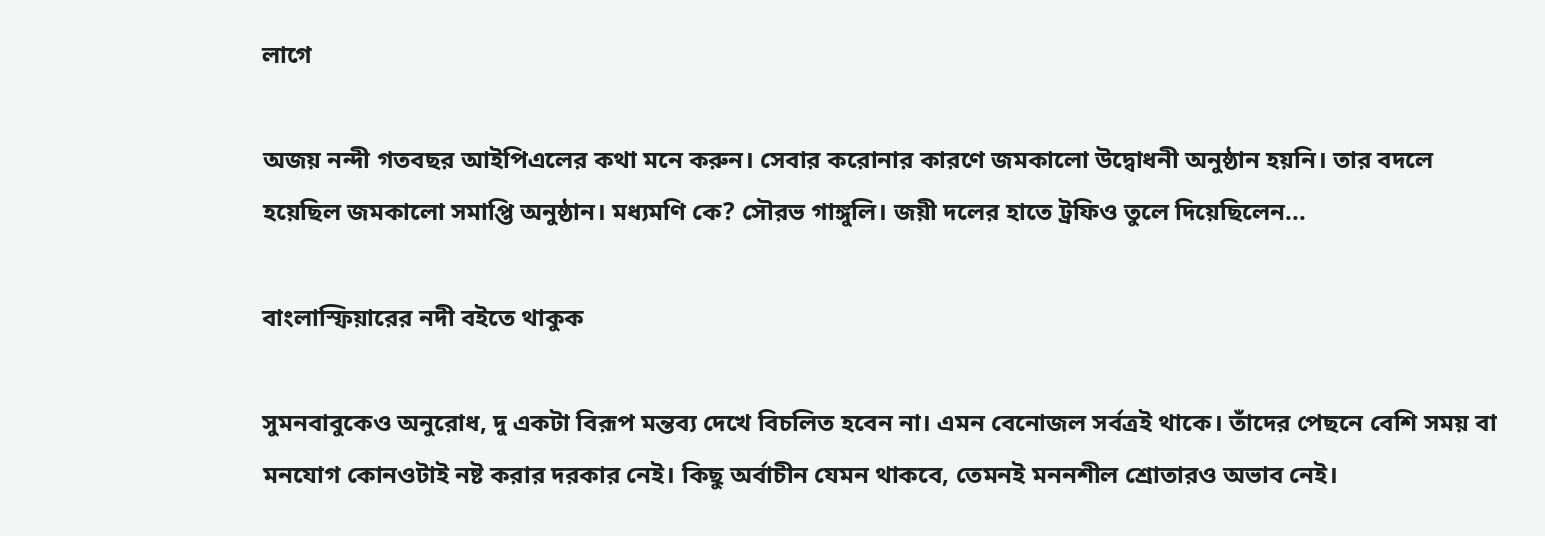লাগে

অজয় নন্দী গতবছর আইপিএলের কথা মনে করুন। সেবার করোনার কারণে জমকালো উদ্বোধনী অনুষ্ঠান হয়নি। তার বদলে হয়েছিল জমকালো সমাপ্তি অনুষ্ঠান। মধ্যমণি কে? সৌরভ গাঙ্গুলি। জয়ী দলের হাতে ট্রফিও তুলে দিয়েছিলেন...

বাংলাস্ফিয়ারের নদী বইতে থাকুক

সুমনবাবুকেও অনুরোধ, দু একটা বিরূপ মন্তব্য দেখে বিচলিত হবেন না। এমন বেনোজল সর্বত্রই থাকে। তাঁদের পেছনে বেশি সময় বা মনযোগ কোনওটাই নষ্ট করার দরকার নেই। কিছু অর্বাচীন যেমন থাকবে, তেমনই মননশীল শ্রোতারও অভাব নেই।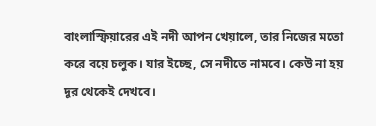বাংলাস্ফিয়ারের এই নদী আপন খেয়ালে, তার নিজের মতো করে বয়ে চলুক। যার ইচ্ছে, সে নদীতে নামবে। কেউ না হয় দূর থেকেই দেখবে।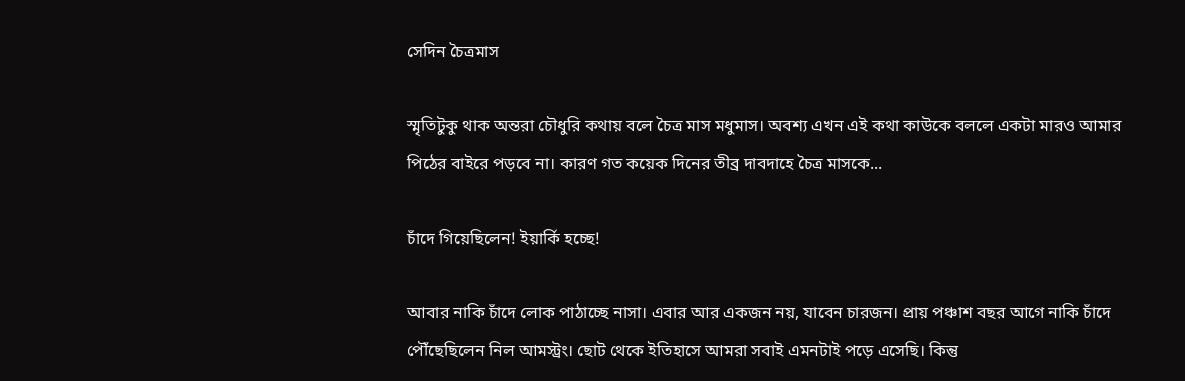সেদিন চৈত্রমাস

স্মৃতিটুকু থাক অন্তরা চৌধুরি কথায় বলে চৈত্র মাস মধুমাস। অবশ্য এখন এই কথা কাউকে বললে একটা মারও আমার পিঠের বাইরে পড়বে না। কারণ গত কয়েক দিনের তীব্র দাবদাহে চৈত্র মাসকে...

চাঁদে গিয়েছিলেন! ইয়ার্কি হচ্ছে!

আবার নাকি চাঁদে লোক পাঠাচ্ছে নাসা। এবার আর একজন নয়, যাবেন চারজন। প্রায় পঞ্চাশ বছর আগে নাকি চাঁদে পৌঁছেছিলেন নিল আমস্ট্রং। ছোট থেকে ইতিহাসে আমরা সবাই এমনটাই পড়ে এসেছি। কিন্তু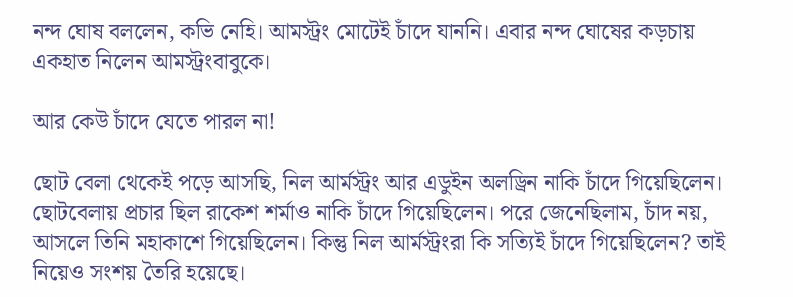নন্দ ঘোষ বললেন, কভি নেহি। আমস্ট্রং মোটেই চাঁদে যাননি। এবার নন্দ ঘোষের কড়চায় একহাত নিলেন আমস্ট্রংবাবুকে।

আর কেউ চাঁদে যেতে পারল না!

ছোট বেলা থেকেই পড়ে আসছি, নিল আর্মস্ট্রং আর এডুইন অলড্রিন নাকি চাঁদে গিয়েছিলেন। ছোটবেলায় প্রচার ছিল রাকেশ শর্মাও নাকি চাঁদে গিয়েছিলেন। পরে জেনেছিলাম, চাঁদ নয়, আসলে তিনি মহাকাশে গিয়েছিলেন। কিন্তু নিল আর্মস্ট্রংরা কি সত্যিই চাঁদে গিয়েছিলেন? তাই নিয়েও সংশয় তৈরি হয়েছে।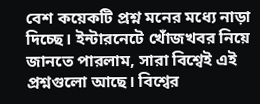বেশ কয়েকটি প্রশ্ন মনের মধ্যে নাড়া দিচ্ছে। ইন্টারনেটে খোঁজখবর নিয়ে জানতে পারলাম, সারা বিশ্বেই এই প্রশ্নগুলো আছে। বিশ্বের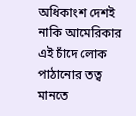অধিকাংশ দেশই নাকি আমেরিকার এই চাঁদে লোক পাঠানোর তত্ব মানতে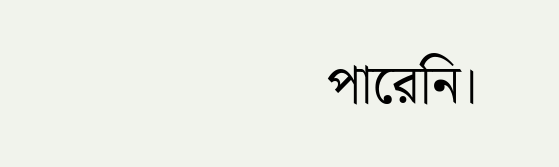পারেনি।